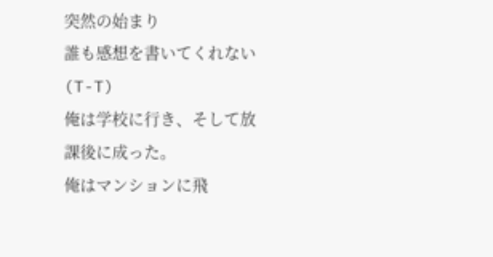突然の始まり
誰も感想を書いてくれない(T-T)
俺は学校に行き、そして放課後に成った。
俺はマンションに飛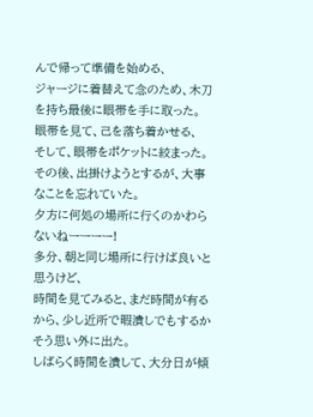んで帰って準備を始める、
ジャージに着替えて念のため、木刀を持ち最後に眼帯を手に取った。
眼帯を見て、己を落ち着かせる、
そして、眼帯をポケットに絞まった。
その後、出掛けようとするが、大事なことを忘れていた。
夕方に何処の場所に行くのかわらないねーーーー!
多分、朝と同じ場所に行けば良いと思うけど、
時間を見てみると、まだ時間が有るから、少し近所で暇潰しでもするか
そう思い外に出た。
しばらく時間を潰して、大分日が傾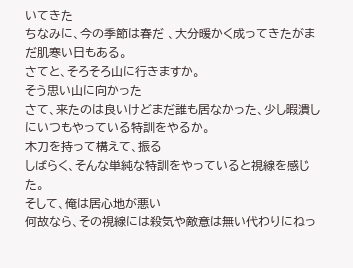いてきた
ちなみに、今の季節は春だ 、大分暖かく成ってきたがまだ肌寒い日もある。
さてと、そろそろ山に行きますか。
そう思い山に向かった
さて、来たのは良いけどまだ誰も居なかった、少し暇潰しにいつもやっている特訓をやるか。
木刀を持って構えて、振る
しばらく、そんな単純な特訓をやっていると視線を感じた。
そして、俺は居心地が悪い
何故なら、その視線には殺気や敵意は無い代わりにねっ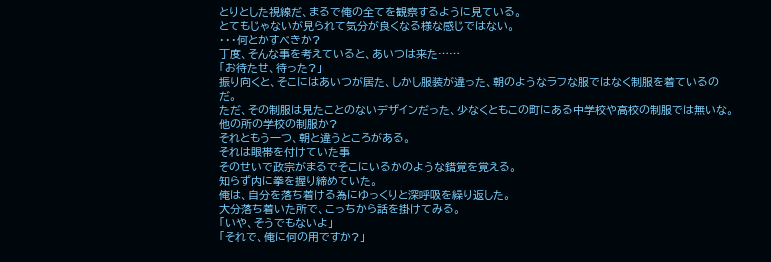とりとした視線だ、まるで俺の全てを観察するように見ている。
とてもじゃないが見られて気分が良くなる様な感じではない。
・・・何とかすべきか?
丁度、そんな事を考えていると、あいつは来た……
「お待たせ、待った?」
振り向くと、そこにはあいつが居た、しかし服装が違った、朝のようなラフな服ではなく制服を着ているのだ。
ただ、その制服は見たことのないデザインだった、少なくともこの町にある中学校や高校の制服では無いな。
他の所の学校の制服か?
それともう一つ、朝と違うところがある。
それは眼帯を付けていた事
そのせいで政宗がまるでそこにいるかのような錯覚を覚える。
知らず内に拳を握り締めていた。
俺は、自分を落ち着ける為にゆっくりと深呼吸を繰り返した。
大分落ち着いた所で、こっちから話を掛けてみる。
「いや、そうでもないよ」
「それで、俺に何の用ですか?」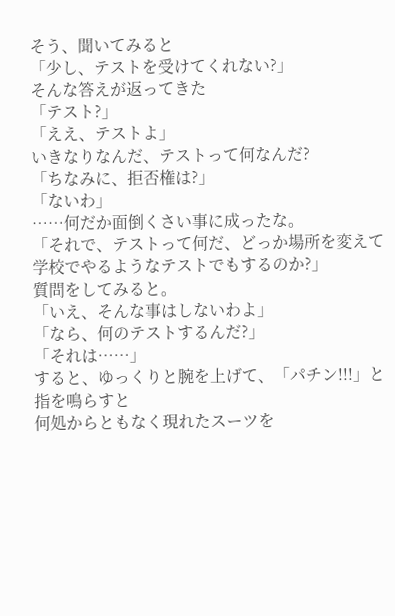そう、聞いてみると
「少し、テストを受けてくれない?」
そんな答えが返ってきた
「テスト?」
「ええ、テストよ」
いきなりなんだ、テストって何なんだ?
「ちなみに、拒否権は?」
「ないわ」
……何だか面倒くさい事に成ったな。
「それで、テストって何だ、どっか場所を変えて学校でやるようなテストでもするのか?」
質問をしてみると。
「いえ、そんな事はしないわよ」
「なら、何のテストするんだ?」
「それは……」
すると、ゆっくりと腕を上げて、「パチン!!!」と指を鳴らすと
何処からともなく現れたスーツを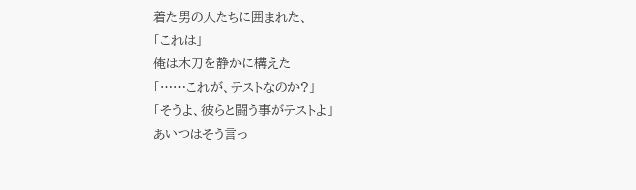着た男の人たちに囲まれた、
「これは」
俺は木刀を静かに構えた
「……これが、テストなのか?」
「そうよ、彼らと闘う事がテストよ」
あいつはそう言っ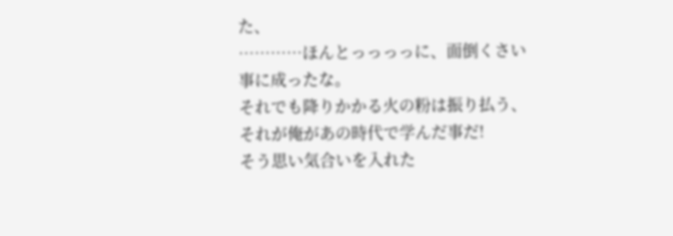た、
…………ほんとっっっっに、面倒くさい事に成ったな。
それでも降りかかる火の粉は振り払う、それが俺があの時代で学んだ事だ!
そう思い気合いを入れた